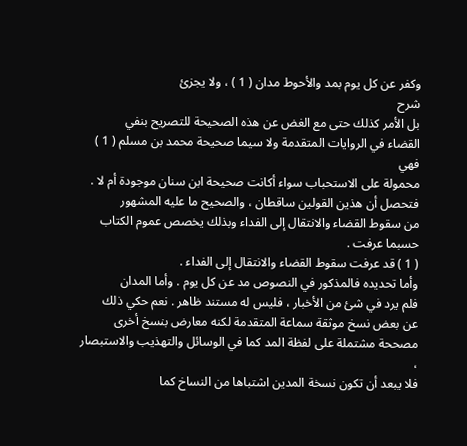وكفر عن كل يوم بمد والأحوط مدان ( 1 ) ، ولا يجزئ
شرح
بل الأمر كذلك حتى مع الغض عن هذه الصحيحة للتصريح بنفي
القضاء في الروايات المتقدمة ولا سيما صحيحة محمد بن مسلم ( 1 ) فهي
محمولة على الاستحباب سواء أكانت صحيحة ابن سنان موجودة أم لا .
فتحصل أن هذين القولين ساقطان ، والصحيح ما عليه المشهور
من سقوط القضاء والانتقال إلى الفداء وبذلك يخصص عموم الكتاب
حسبما عرفت .
( 1 ) قد عرفت سقوط القضاء والانتقال إلى الفداء .
وأما تحديده فالمذكور في النصوص مد عن كل يوم . وأما المدان
فلم يرد في شئ من الأخبار ، فليس له مستند ظاهر . نعم حكي ذلك
عن بعض نسخ موثقة سماعة المتقدمة لكنه معارض بنسخ أخرى
مصححة مشتملة على لفظة المد كما في الوسائل والتهذيب والاستبصار ،
فلا يبعد أن تكون نسخة المدين اشتباها من النساخ كما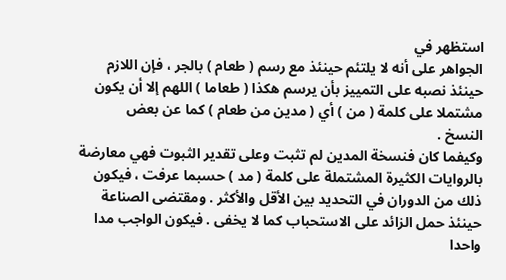استظهر في
الجواهر على أنه لا يلتئم حينئذ مع رسم ( طعام ) بالجر ، فإن اللازم
حينئذ نصبه على التمييز بأن يرسم هكذا ( طعاما ) اللهم إلا أن يكون
مشتملا على كلمة ( من ) أي ( مدين من طعام ) كما عن بعض
النسخ .
وكيفما كان فنسخة المدين لم تثبت وعلى تقدير الثبوت فهي معارضة
بالروايات الكثيرة المشتملة على كلمة ( مد ) حسبما عرفت ، فيكون
ذلك من الدوران في التحديد بين الأقل والأكثر . ومقتضى الصناعة
حينئذ حمل الزائد على الاستحباب كما لا يخفى . فيكون الواجب مدا
واحدا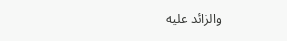والزائد عليه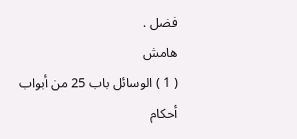فضل .
هامش
( 1 ) الوسائل باب 25 من أبواب أحكام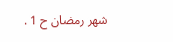شهر رمضان ح 1 .